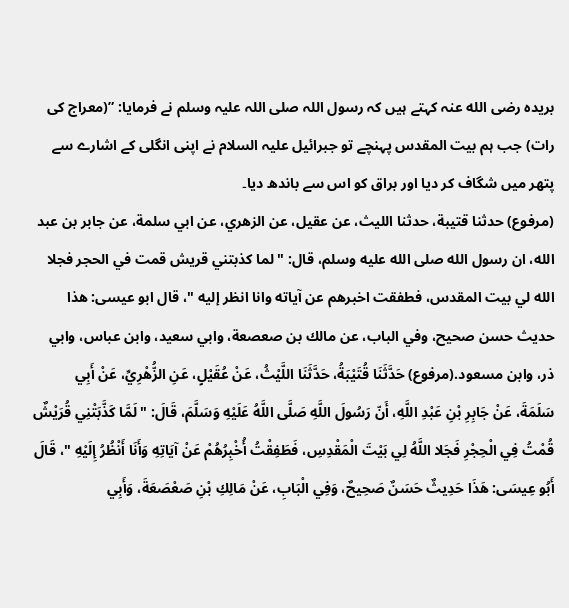بریدہ رضی الله عنہ کہتے ہیں کہ رسول اللہ صلی اللہ علیہ وسلم نے فرمایا: ”(معراج کی رات) جب ہم بیت المقدس پہنچے تو جبرائیل علیہ السلام نے اپنی انگلی کے اشارے سے پتھر میں شگاف کر دیا اور براق کو اس سے باندھ دیا۔
(مرفوع) حدثنا قتيبة، حدثنا الليث، عن عقيل، عن الزهري، عن ابي سلمة، عن جابر بن عبد الله، ان رسول الله صلى الله عليه وسلم، قال: " لما كذبتني قريش قمت في الحجر فجلا الله لي بيت المقدس، فطفقت اخبرهم عن آياته وانا انظر إليه "، قال ابو عيسى: هذا حديث حسن صحيح، وفي الباب، عن مالك بن صعصعة، وابي سعيد، وابن عباس، وابي ذر، وابن مسعود.(مرفوع) حَدَّثَنَا قُتَيْبَةُ، حَدَّثَنَا اللَّيْثُ، عَنْ عُقَيْلٍ، عَنِ الزُّهْرِيِّ، عَنْ أَبِي سَلَمَةَ، عَنْ جَابِرِ بْنِ عَبْدِ اللَّهِ، أَنّ رَسُولَ اللَّهِ صَلَّى اللَّهُ عَلَيْهِ وَسَلَّمَ، قَالَ: " لَمَّا كَذَّبَتْنِي قُرَيْشٌ قُمْتُ فِي الْحِجْرِ فَجَلا اللَّهُ لِي بَيْتَ الْمَقْدِسِ، فَطَفِقْتُ أُخْبِرُهُمْ عَنْ آيَاتِهِ وَأَنَا أَنْظُرُ إِلَيْهِ "، قَالَ أَبُو عِيسَى: هَذَا حَدِيثٌ حَسَنٌ صَحِيحٌ، وَفِي الْبَابِ، عَنْ مَالِكِ بْنِ صَعْصَعَةَ، وَأَبِي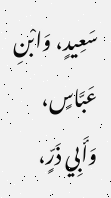سَعِيدٍ، وَابْنِ عَبَّاسٍ، وَأَبِي ذَرٍّ،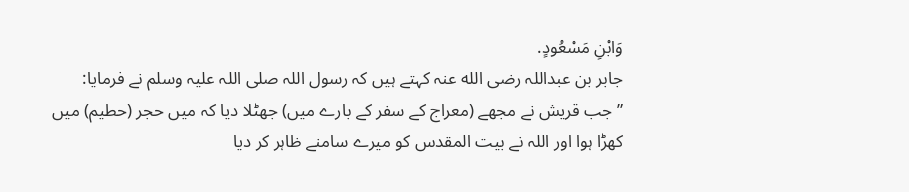وَابْنِ مَسْعُودٍ.
جابر بن عبداللہ رضی الله عنہ کہتے ہیں کہ رسول اللہ صلی اللہ علیہ وسلم نے فرمایا: ”جب قریش نے مجھے (معراج کے سفر کے بارے میں) جھٹلا دیا کہ میں حجر (حطیم) میں کھڑا ہوا اور اللہ نے بیت المقدس کو میرے سامنے ظاہر کر دیا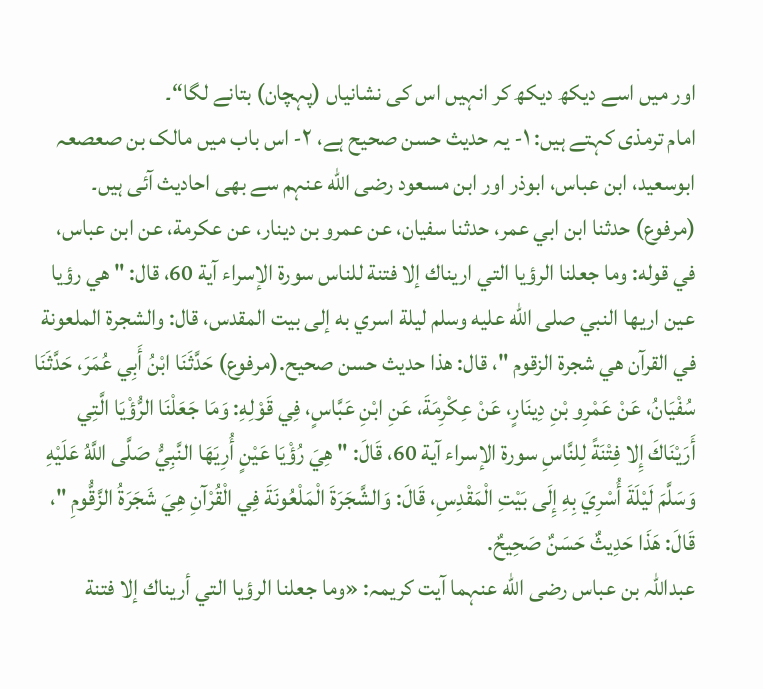اور میں اسے دیکھ دیکھ کر انہیں اس کی نشانیاں (پہچان) بتانے لگا“۔
امام ترمذی کہتے ہیں: ۱- یہ حدیث حسن صحیح ہے، ۲- اس باب میں مالک بن صعصعہ ابوسعید، ابن عباس، ابوذر اور ابن مسعود رضی الله عنہم سے بھی احادیث آئی ہیں۔
(مرفوع) حدثنا ابن ابي عمر، حدثنا سفيان، عن عمرو بن دينار، عن عكرمة، عن ابن عباس، في قوله: وما جعلنا الرؤيا التي اريناك إلا فتنة للناس سورة الإسراء آية 60، قال: " هي رؤيا عين اريها النبي صلى الله عليه وسلم ليلة اسري به إلى بيت المقدس، قال: والشجرة الملعونة في القرآن هي شجرة الزقوم "، قال: هذا حديث حسن صحيح.(مرفوع) حَدَّثَنَا ابْنُ أَبِي عُمَرَ، حَدَّثَنَا سُفْيَانُ، عَنْ عَمْرِو بْنِ دِينَارٍ، عَنْ عِكْرِمَةَ، عَنِ ابْنِ عَبَّاسٍ، فِي قَوْلِهِ: وَمَا جَعَلْنَا الرُّؤْيَا الَّتِي أَرَيْنَاكَ إِلا فِتْنَةً لِلنَّاسِ سورة الإسراء آية 60، قَالَ: " هِيَ رُؤْيَا عَيْنٍ أُرِيَهَا النَّبِيُّ صَلَّى اللَّهُ عَلَيْهِ وَسَلَّمَ لَيْلَةَ أُسْرِيَ بِهِ إِلَى بَيْتِ الْمَقْدِسِ، قَالَ: وَالشَّجَرَةَ الْمَلْعُونَةَ فِي الْقُرْآنِ هِيَ شَجَرَةُ الزَّقُّومِ "، قَالَ: هَذَا حَدِيثٌ حَسَنٌ صَحِيحٌ.
عبداللہ بن عباس رضی الله عنہما آیت کریمہ: «وما جعلنا الرؤيا التي أريناك إلا فتنة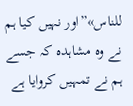للناس»”اور نہیں کیا ہم نے وہ مشاہدہ کہ جسے ہم نے تمہیں کروایا ہے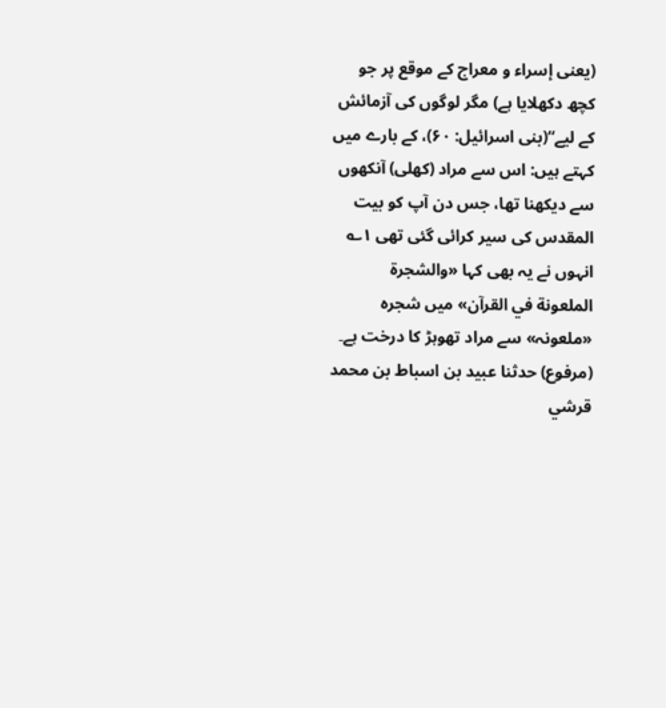(یعنی إسراء و معراج کے موقع پر جو کچھ دکھلایا ہے) مگر لوگوں کی آزمائش کے لیے“(بنی اسرائیل: ۶۰)، کے بارے میں کہتے ہیں: اس سے مراد (کھلی) آنکھوں سے دیکھنا تھا، جس دن آپ کو بیت المقدس کی سیر کرائی گئی تھی ۱؎ انہوں نے یہ بھی کہا «والشجرة الملعونة في القرآن» میں شجرہ «ملعونہ» سے مراد تھوہڑ کا درخت ہے۔
(مرفوع) حدثنا عبيد بن اسباط بن محمد قرشي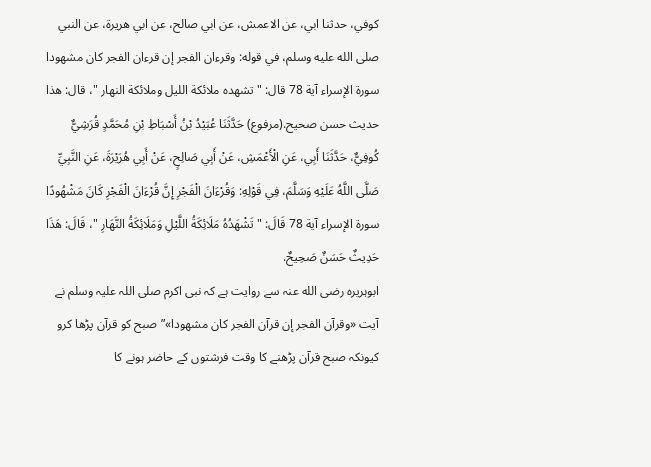كوفي، حدثنا ابي، عن الاعمش، عن ابي صالح، عن ابي هريرة، عن النبي صلى الله عليه وسلم، في قوله: وقرءان الفجر إن قرءان الفجر كان مشهودا سورة الإسراء آية 78 قال: " تشهده ملائكة الليل وملائكة النهار "، قال: هذا حديث حسن صحيح.(مرفوع) حَدَّثَنَا عُبَيْدُ بْنُ أَسْبَاطِ بْنِ مُحَمَّدٍ قُرَشِيٌّ كُوفِيٌّ، حَدَّثَنَا أَبِي، عَنِ الْأَعْمَشِ، عَنْ أَبِي صَالِحٍ، عَنْ أَبِي هُرَيْرَةَ، عَنِ النَّبِيِّ صَلَّى اللَّهُ عَلَيْهِ وَسَلَّمَ، فِي قَوْلِهِ: وَقُرْءَانَ الْفَجْرِ إِنَّ قُرْءَانَ الْفَجْرِ كَانَ مَشْهُودًا سورة الإسراء آية 78 قَالَ: " تَشْهَدُهُ مَلَائِكَةُ اللَّيْلِ وَمَلَائِكَةُ النَّهَارِ "، قَالَ: هَذَا حَدِيثٌ حَسَنٌ صَحِيحٌ.
ابوہریرہ رضی الله عنہ سے روایت ہے کہ نبی اکرم صلی اللہ علیہ وسلم نے آیت «وقرآن الفجر إن قرآن الفجر كان مشهودا»”صبح کو قرآن پڑھا کرو کیونکہ صبح قرآن پڑھنے کا وقت فرشتوں کے حاضر ہونے کا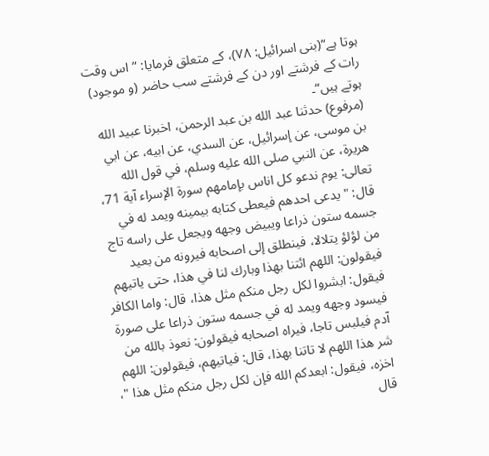ہوتا ہے“(بنی اسرائیل: ۷۸)، کے متعلق فرمایا: ”اس وقت رات کے فرشتے اور دن کے فرشتے سب حاضر (و موجود) ہوتے ہیں“۔
(مرفوع) حدثنا عبد الله بن عبد الرحمن، اخبرنا عبيد الله بن موسى، عن إسرائيل، عن السدي، عن ابيه، عن ابي هريرة، عن النبي صلى الله عليه وسلم، في قول الله تعالى: يوم ندعو كل اناس بإمامهم سورة الإسراء آية 71، قال: " يدعى احدهم فيعطى كتابه بيمينه ويمد له في جسمه ستون ذراعا ويبيض وجهه ويجعل على راسه تاج من لؤلؤ يتلالا، فينطلق إلى اصحابه فيرونه من بعيد فيقولون: اللهم ائتنا بهذا وبارك لنا في هذا، حتى ياتيهم فيقول: ابشروا لكل رجل منكم مثل هذا، قال: واما الكافر فيسود وجهه ويمد له في جسمه ستون ذراعا على صورة آدم فيلبس تاجا، فيراه اصحابه فيقولون: نعوذ بالله من شر هذا اللهم لا تاتنا بهذا، قال: فياتيهم، فيقولون: اللهم اخزه، فيقول: ابعدكم الله فإن لكل رجل منكم مثل هذا "، قال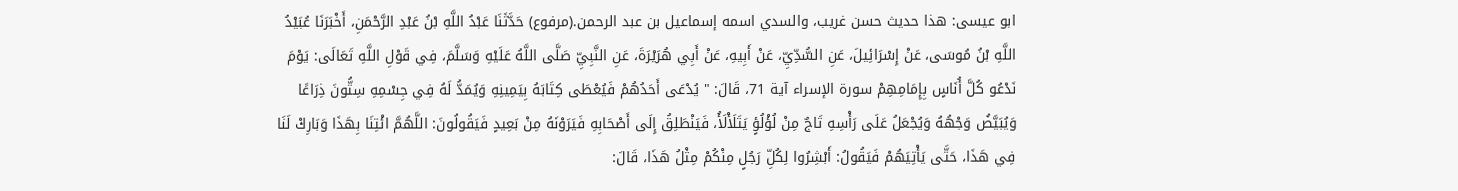ابو عيسى: هذا حديث حسن غريب، والسدي اسمه إسماعيل بن عبد الرحمن.(مرفوع) حَدَّثَنَا عَبْدُ اللَّهِ بْنُ عَبْدِ الرَّحْمَنِ، أَخْبَرَنَا عُبَيْدُ اللَّهِ بْنُ مُوسَى، عَنْ إِسْرَائِيلَ، عَنِ السُّدِّيِّ، عَنْ أَبِيهِ، عَنْ أَبِي هُرَيْرَةَ، عَنِ النَّبِيِّ صَلَّى اللَّهُ عَلَيْهِ وَسَلَّمَ، فِي قَوْلِ اللَّهِ تَعَالَى: يَوْمَ نَدْعُو كُلَّ أُنَاسٍ بِإِمَامِهِمْ سورة الإسراء آية 71، قَالَ: " يُدْعَى أَحَدُهُمْ فَيُعْطَى كِتَابَهُ بِيَمِينِهِ وَيُمَدُّ لَهُ فِي جِسْمِهِ سِتُّونَ ذِرَاعًا وَيُبَيَّضُ وَجْهُهُ وَيُجْعَلُ عَلَى رَأْسِهِ تَاجٌ مِنْ لُؤْلُؤٍ يَتَلَأْلَأُ، فَيَنْطَلِقُ إِلَى أَصْحَابِهِ فَيَرَوْنَهُ مِنْ بَعِيدٍ فَيَقُولُونَ: اللَّهُمَّ ائْتِنَا بِهَذَا وَبَارِكْ لَنَا فِي هَذَا، حَتَّى يَأْتِيَهُمْ فَيَقُولُ: أَبْشِرُوا لِكُلِّ رَجُلٍ مِنْكُمْ مِثْلُ هَذَا، قَالَ: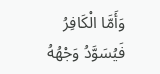وَأَمَّا الْكَافِرُ فَيُسَوَّدُ وَجْهُهُ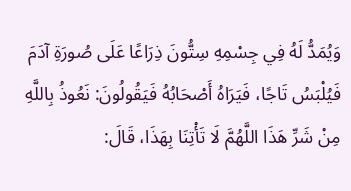وَيُمَدُّ لَهُ فِي جِسْمِهِ سِتُّونَ ذِرَاعًا عَلَى صُورَةِ آدَمَ فَيُلْبَسُ تَاجًا، فَيَرَاهُ أَصْحَابُهُ فَيَقُولُونَ: نَعُوذُ بِاللَّهِ مِنْ شَرِّ هَذَا اللَّهُمَّ لَا تَأْتِنَا بِهَذَا، قَالَ: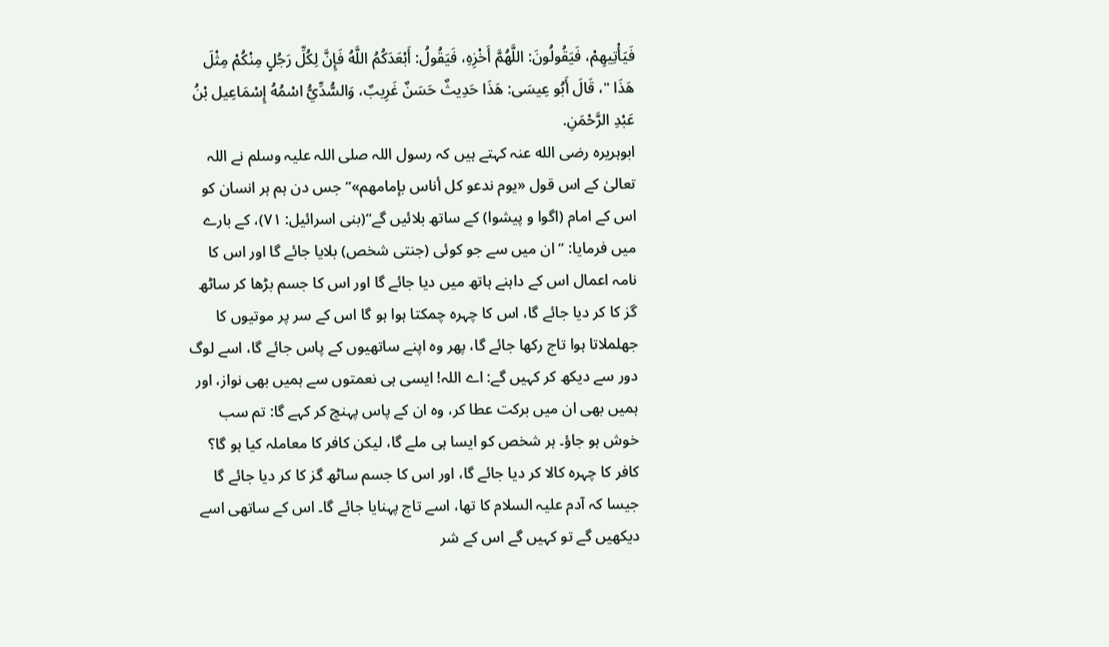فَيَأْتِيهِمْ، فَيَقُولُونَ: اللَّهُمَّ أَخْزِهِ، فَيَقُولُ: أَبْعَدَكُمُ اللَّهُ فَإِنَّ لِكُلِّ رَجُلٍ مِنْكُمْ مِثْلَ هَذَا "، قَالَ أَبُو عِيسَى: هَذَا حَدِيثٌ حَسَنٌ غَرِيبٌ، وَالسُّدِّيُّ اسْمُهُ إِسْمَاعِيل بْنُ عَبْدِ الرَّحْمَنِ.
ابوہریرہ رضی الله عنہ کہتے ہیں کہ رسول اللہ صلی اللہ علیہ وسلم نے اللہ تعالیٰ کے اس قول «يوم ندعو كل أناس بإمامهم»”جس دن ہم ہر انسان کو اس کے امام (اگوا و پیشوا) کے ساتھ بلائیں گے“(بنی اسرائیل: ۷۱)، کے بارے میں فرمایا: ”ان میں سے جو کوئی (جنتی شخص) بلایا جائے گا اور اس کا نامہ اعمال اس کے داہنے ہاتھ میں دیا جائے گا اور اس کا جسم بڑھا کر ساٹھ گز کا کر دیا جائے گا، اس کا چہرہ چمکتا ہوا ہو گا اس کے سر پر موتیوں کا جھلملاتا ہوا تاج رکھا جائے گا، پھر وہ اپنے ساتھیوں کے پاس جائے گا، اسے لوگ دور سے دیکھ کر کہیں گے: اے اللہ! ایسی ہی نعمتوں سے ہمیں بھی نواز، اور ہمیں بھی ان میں برکت عطا کر، وہ ان کے پاس پہنچ کر کہے گا: تم سب خوش ہو جاؤ۔ ہر شخص کو ایسا ہی ملے گا، لیکن کافر کا معاملہ کیا ہو گا؟ کافر کا چہرہ کالا کر دیا جائے گا، اور اس کا جسم ساٹھ گز کا کر دیا جائے گا جیسا کہ آدم علیہ السلام کا تھا، اسے تاج پہنایا جائے گا۔ اس کے ساتھی اسے دیکھیں گے تو کہیں گے اس کے شر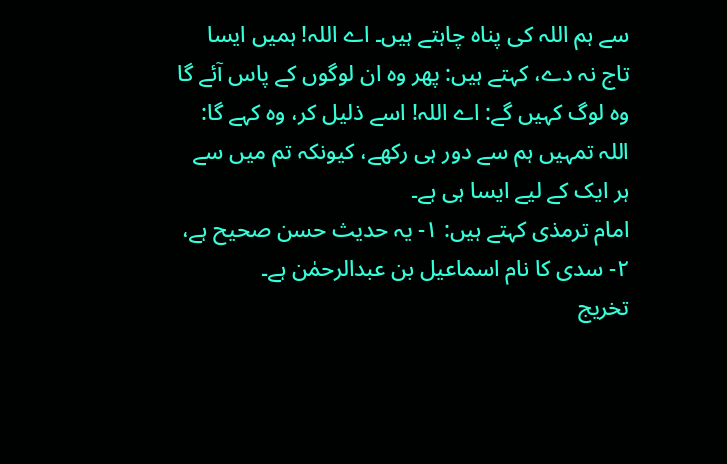سے ہم اللہ کی پناہ چاہتے ہیں۔ اے اللہ! ہمیں ایسا تاج نہ دے، کہتے ہیں: پھر وہ ان لوگوں کے پاس آئے گا وہ لوگ کہیں گے: اے اللہ! اسے ذلیل کر، وہ کہے گا: اللہ تمہیں ہم سے دور ہی رکھے، کیونکہ تم میں سے ہر ایک کے لیے ایسا ہی ہے۔
امام ترمذی کہتے ہیں: ۱- یہ حدیث حسن صحیح ہے، ۲- سدی کا نام اسماعیل بن عبدالرحمٰن ہے۔
تخریج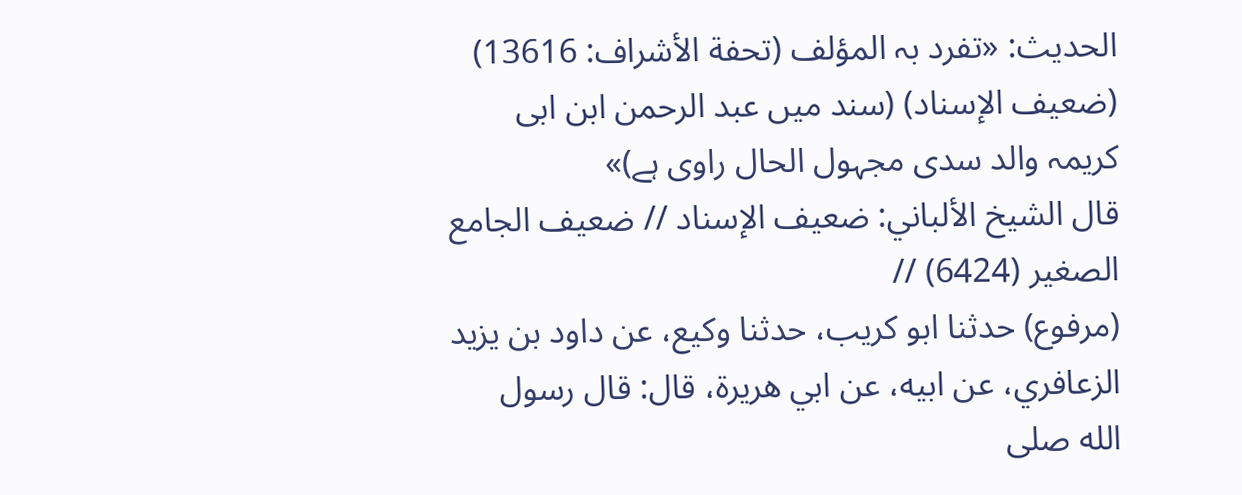الحدیث: «تفرد بہ المؤلف (تحفة الأشراف: 13616) (ضعیف الإسناد) (سند میں عبد الرحمن ابن ابی کریمہ والد سدی مجہول الحال راوی ہے)»
قال الشيخ الألباني: ضعيف الإسناد // ضعيف الجامع الصغير (6424) //
(مرفوع) حدثنا ابو كريب، حدثنا وكيع، عن داود بن يزيد الزعافري، عن ابيه، عن ابي هريرة، قال: قال رسول الله صلى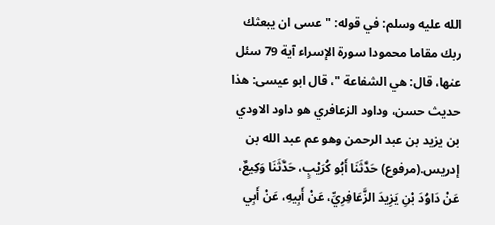الله عليه وسلم: في قوله: " عسى ان يبعثك ربك مقاما محمودا سورة الإسراء آية 79 سئل عنها، قال: هي الشفاعة "، قال ابو عيسى: هذا حديث حسن، وداود الزعافري هو داود الاودي بن يزيد بن عبد الرحمن وهو عم عبد الله بن إدريس.(مرفوع) حَدَّثَنَا أَبُو كُرَيْبٍ، حَدَّثَنَا وَكِيعٌ، عَنْ دَاوُدَ بْنِ يَزِيدَ الزَّعَافِرِيِّ، عَنْ أَبِيهِ، عَنْ أَبِي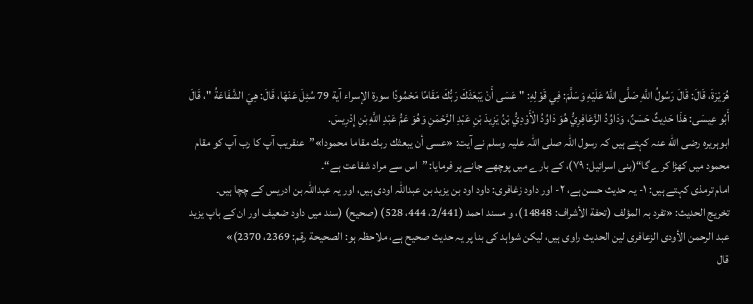هُرَيْرَةَ، قَالَ: قَالَ رَسُولُ اللَّهِ صَلَّى اللَّهُ عَلَيْهِ وَسَلَّمَ: فِي قَوْلِهِ: " عَسَى أَنْ يَبْعَثَكَ رَبُّكَ مَقَامًا مَحْمُودًا سورة الإسراء آية 79 سُئِلَ عَنْهَا، قَالَ: هِيَ الشَّفَاعَةُ "، قَالَ أَبُو عِيسَى: هَذَا حَدِيثٌ حَسَنٌ، وَدَاوُدُ الزَّعَافِرِيُّ هُوَ دَاوُدُ الْأَوْدِيُّ بْنُ يَزِيدَ بْنِ عَبْدِ الرَّحْمَنِ وَهُوَ عَمُّ عَبْدِ اللَّهِ بْنِ إِدْرِيسَ.
ابوہریرہ رضی الله عنہ کہتے ہیں کہ رسول اللہ صلی اللہ علیہ وسلم نے آیت: «عسى أن يبعثك ربك مقاما محمودا»”عنقریب آپ کا رب آپ کو مقام محمود میں کھڑا کرے گا“(بنی اسرائیل: ۷۹)، کے بارے میں پوچھے جانے پر فرمایا: ”اس سے مراد شفاعت ہے“۔
امام ترمذی کہتے ہیں: ۱- یہ حدیث حسن ہے، ۲- اور داود زغافری: داود اود بن یزید بن عبداللہ اودی ہیں، اور یہ عبداللہ بن ادریس کے چچا ہیں۔
تخریج الحدیث: «تفرد بہ المؤلف (تحفة الأشراف: 14848)، و مسند احمد (2/441، 444، 528) (صحیح) (سند میں داود ضعیف اور ان کے باپ یزید عبد الرحمن الأودی الزعافری لین الحدیث راوی ہیں، لیکن شواہد کی بنا پر یہ حدیث صحیح ہے، ملاحظہ ہو: الصحیحة رقم: 2369، 2370)»
قال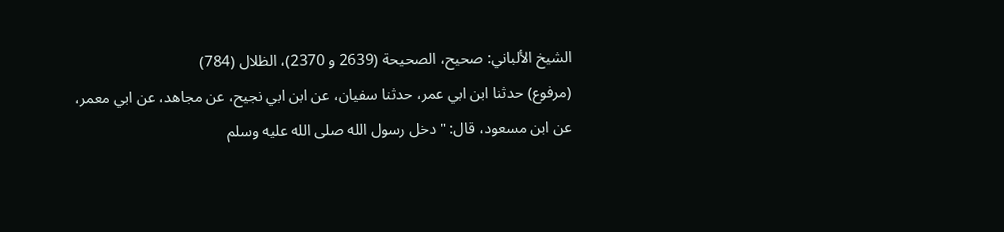الشيخ الألباني: صحيح، الصحيحة (2639 و 2370)، الظلال (784)
(مرفوع) حدثنا ابن ابي عمر، حدثنا سفيان، عن ابن ابي نجيح، عن مجاهد، عن ابي معمر، عن ابن مسعود، قال: " دخل رسول الله صلى الله عليه وسلم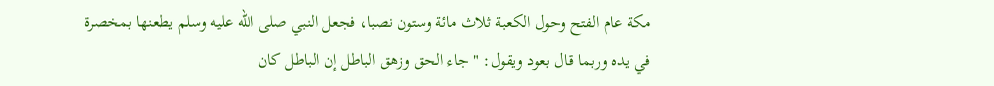مكة عام الفتح وحول الكعبة ثلاث مائة وستون نصبا، فجعل النبي صلى الله عليه وسلم يطعنها بمخصرة في يده وربما قال بعود ويقول: " جاء الحق وزهق الباطل إن الباطل كان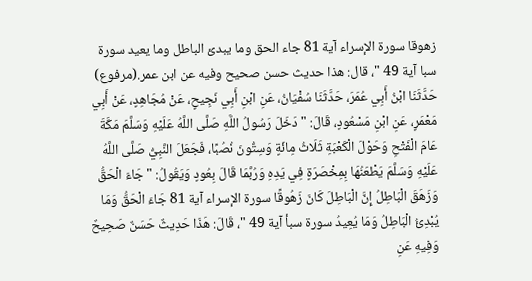زهوقا سورة الإسراء آية 81 جاء الحق وما يبدئ الباطل وما يعيد سورة سبا آية 49 "، قال: هذا حديث حسن صحيح وفيه عن ابن عمر.(مرفوع) حَدَّثَنَا ابْنُ أَبِي عُمَرَ، حَدَّثَنَا سُفْيَانُ، عَنِ ابْنِ أَبِي نَجِيحٍ، عَنْ مُجَاهِدٍ، عَنْ أَبِي مَعْمَرٍ، عَنِ ابْنِ مَسْعُودٍ، قَالَ: " دَخَلَ رَسُولُ اللَّهِ صَلَّى اللَّهُ عَلَيْهِ وَسَلَّمَ مَكَّةَ عَامَ الْفَتْحِ وَحَوْلَ الْكَعْبَةِ ثَلَاثُ مِائَةٍ وَسِتُّونَ نُصُبًا، فَجَعَلَ النَّبِيُّ صَلَّى اللَّهُ عَلَيْهِ وَسَلَّمَ يَطْعَنُهَا بِمِخْصَرَةٍ فِي يَدِهِ وَرُبَّمَا قَالَ بِعُودٍ وَيَقُولُ: " جَاءَ الْحَقُّ وَزَهَقَ الْبَاطِلُ إِنَّ الْبَاطِلَ كَانَ زَهُوقًا سورة الإسراء آية 81 جَاءَ الْحَقُّ وَمَا يُبْدِئُ الْبَاطِلُ وَمَا يُعِيدُ سورة سبأ آية 49 "، قَالَ: هَذَا حَدِيثٌ حَسَنٌ صَحِيحٌ وَفِيهِ عَنِ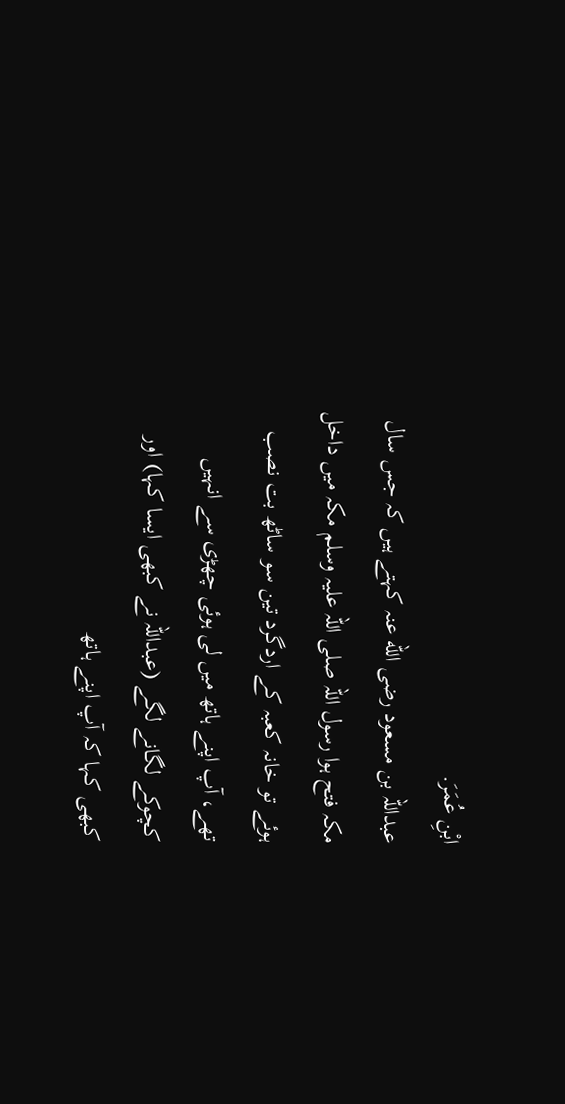ابْنِ عُمَرَ.
عبداللہ بن مسعود رضی الله عنہ کہتے ہیں کہ جس سال مکہ فتح ہوا رسول اللہ صلی اللہ علیہ وسلم مکہ میں داخل ہوئے تو خانہ کعبہ کے اردگرد تین سو ساٹھ بت نصب تھے، آپ اپنے ہاتھ میں لی ہوئی چھڑی سے انہیں کچوکے لگانے لگے (عبداللہ نے کبھی ایسا کہا) اور کبھی کہا کہ آپ اپنے ہاتھ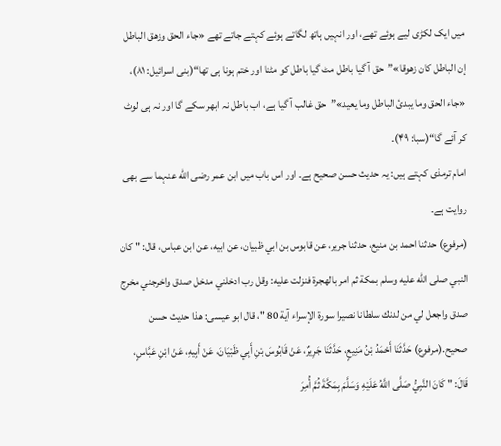میں ایک لکڑی لیے ہوئے تھے، اور انہیں ہاتھ لگاتے ہوئے کہتے جاتے تھے «جاء الحق وزهق الباطل إن الباطل كان زهوقا»”حق آ گیا باطل مٹ گیا باطل کو مٹنا اور ختم ہونا ہی تھا“(بنی اسرائیل: ۸۱)، «جاء الحق وما يبدئ الباطل وما يعيد»”حق غالب آ گیا ہے، اب باطل نہ ابھر سکے گا اور نہ ہی لوٹ کر آئے گا“(سبا: ۴۹)۔
امام ترمذی کہتے ہیں: یہ حدیث حسن صحیح ہے۔ اور اس باب میں ابن عمر رضی الله عنہما سے بھی روایت ہے۔
(مرفوع) حدثنا احمد بن منيع، حدثنا جرير، عن قابوس بن ابي ظبيان، عن ابيه، عن ابن عباس، قال: " كان النبي صلى الله عليه وسلم بمكة ثم امر بالهجرة فنزلت عليه: وقل رب ادخلني مدخل صدق واخرجني مخرج صدق واجعل لي من لدنك سلطانا نصيرا سورة الإسراء آية 80 "، قال ابو عيسى: هذا حديث حسن صحيح.(مرفوع) حَدَّثَنَا أَحْمَدُ بْنُ مَنِيعٍ، حَدَّثَنَا جَرِيرٌ، عَنْ قَابُوسَ بْنِ أَبِي ظَبْيَانَ، عَنْ أَبِيهِ، عَنْ ابْنِ عَبَّاسٍ، قَالَ: " كَانَ النَّبِيُّ صَلَّى اللَّهُ عَلَيْهِ وَسَلَّمَ بِمَكَّةَ ثُمَّ أُمِرَ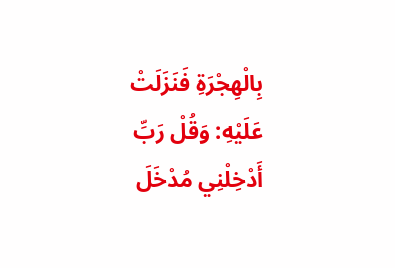بِالْهِجْرَةِ فَنَزَلَتْ عَلَيْهِ: وَقُلْ رَبِّ أَدْخِلْنِي مُدْخَلَ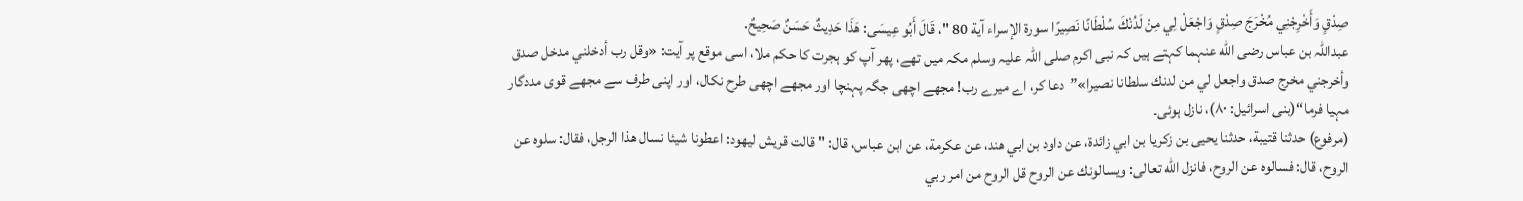صِدْقٍ وَأَخْرِجْنِي مُخْرَجَ صِدْقٍ وَاجْعَلْ لِي مِنْ لَدُنْكَ سُلْطَانًا نَصِيرًا سورة الإسراء آية 80 "، قَالَ أَبُو عِيسَى: هَذَا حَدِيثٌ حَسَنٌ صَحِيحٌ.
عبداللہ بن عباس رضی الله عنہما کہتے ہیں کہ نبی اکرم صلی اللہ علیہ وسلم مکہ میں تھے، پھر آپ کو ہجرت کا حکم ملا، اسی موقع پر آیت: «وقل رب أدخلني مدخل صدق وأخرجني مخرج صدق واجعل لي من لدنك سلطانا نصيرا»”دعا کر، اے میرے رب! مجھے اچھی جگہ پہنچا اور مجھے اچھی طرح نکال، اور اپنی طرف سے مجھے قوی مددگار مہیا فرما“(بنی اسرائیل: ۸۰)، نازل ہوئی۔
(مرفوع) حدثنا قتيبة، حدثنا يحيى بن زكريا بن ابي زائدة، عن داود بن ابي هند، عن عكرمة، عن ابن عباس، قال: " قالت قريش ليهود: اعطونا شيئا نسال هذا الرجل، فقال: سلوه عن الروح، قال: فسالوه عن الروح، فانزل الله تعالى: ويسالونك عن الروح قل الروح من امر ربي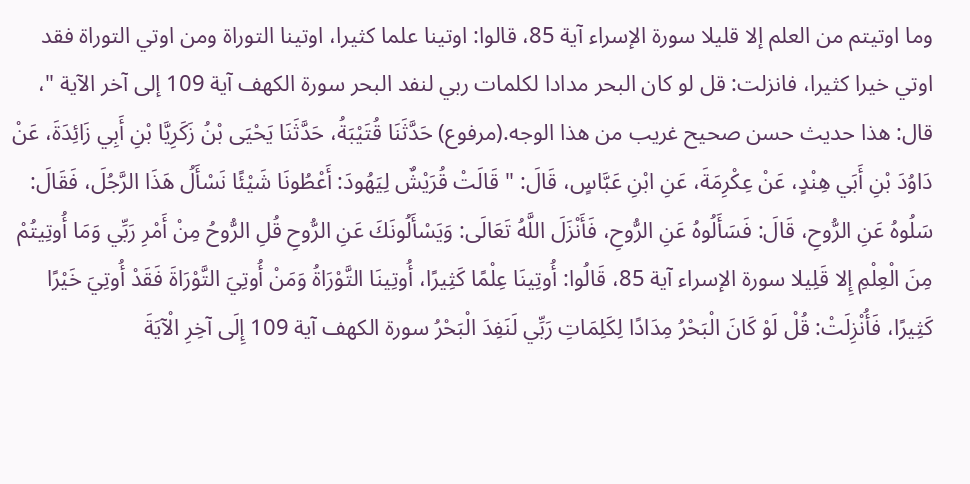وما اوتيتم من العلم إلا قليلا سورة الإسراء آية 85، قالوا: اوتينا علما كثيرا، اوتينا التوراة ومن اوتي التوراة فقد اوتي خيرا كثيرا، فانزلت: قل لو كان البحر مدادا لكلمات ربي لنفد البحر سورة الكهف آية 109 إلى آخر الآية "، قال: هذا حديث حسن صحيح غريب من هذا الوجه.(مرفوع) حَدَّثَنَا قُتَيْبَةُ، حَدَّثَنَا يَحْيَى بْنُ زَكَرِيَّا بْنِ أَبِي زَائِدَةَ، عَنْ دَاوُدَ بْنِ أَبَي هِنْدٍ، عَنْ عِكْرِمَةَ، عَنِ ابْنِ عَبَّاسٍ، قَالَ: " قَالَتْ قُرَيْشٌ لِيَهُودَ: أَعْطُونَا شَيْئًا نَسْأَلُ هَذَا الرَّجُلَ، فَقَالَ: سَلُوهُ عَنِ الرُّوحِ، قَالَ: فَسَأَلُوهُ عَنِ الرُّوحِ، فَأَنْزَلَ اللَّهُ تَعَالَى: وَيَسْأَلُونَكَ عَنِ الرُّوحِ قُلِ الرُّوحُ مِنْ أَمْرِ رَبِّي وَمَا أُوتِيتُمْ مِنَ الْعِلْمِ إِلا قَلِيلا سورة الإسراء آية 85، قَالُوا: أُوتِينَا عِلْمًا كَثِيرًا، أُوتِينَا التَّوْرَاةُ وَمَنْ أُوتِيَ التَّوْرَاةَ فَقَدْ أُوتِيَ خَيْرًا كَثِيرًا، فَأُنْزِلَتْ: قُلْ لَوْ كَانَ الْبَحْرُ مِدَادًا لِكَلِمَاتِ رَبِّي لَنَفِدَ الْبَحْرُ سورة الكهف آية 109 إِلَى آخِرِ الْآيَةَ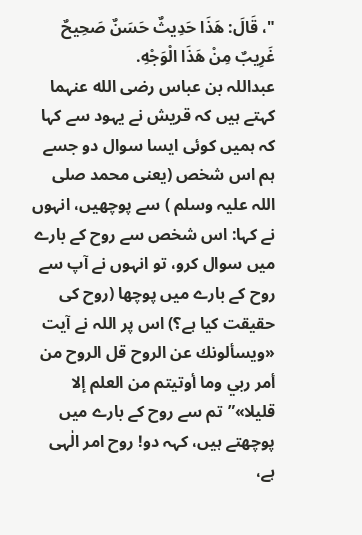"، قَالَ: هَذَا حَدِيثٌ حَسَنٌ صَحِيحٌ غَرِيبٌ مِنْ هَذَا الْوَجْهِ.
عبداللہ بن عباس رضی الله عنہما کہتے ہیں کہ قریش نے یہود سے کہا کہ ہمیں کوئی ایسا سوال دو جسے ہم اس شخص (یعنی محمد صلی اللہ علیہ وسلم ) سے پوچھیں، انہوں نے کہا: اس شخص سے روح کے بارے میں سوال کرو، تو انہوں نے آپ سے روح کے بارے میں پوچھا (روح کی حقیقت کیا ہے؟) اس پر اللہ نے آیت «ويسألونك عن الروح قل الروح من أمر ربي وما أوتيتم من العلم إلا قليلا»”تم سے روح کے بارے میں پوچھتے ہیں، کہہ دو! روح امر الٰہی ہے،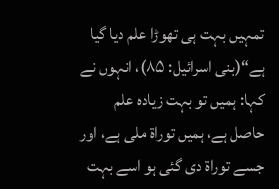تمہیں بہت ہی تھوڑا علم دیا گیا ہے“(بنی اسرائیل: ۸۵)، انہوں نے کہا: ہمیں تو بہت زیادہ علم حاصل ہے، ہمیں توراۃ ملی ہے، اور جسے توراۃ دی گئی ہو اسے بہت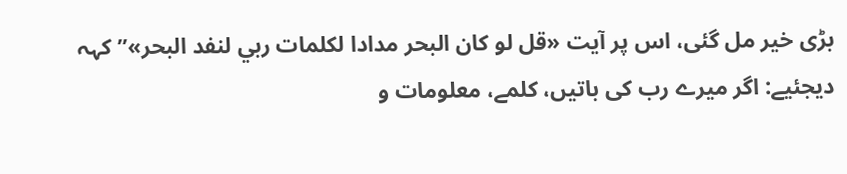بڑی خیر مل گئی، اس پر آیت «قل لو كان البحر مدادا لكلمات ربي لنفد البحر»”کہہ دیجئیے: اگر میرے رب کی باتیں، کلمے، معلومات و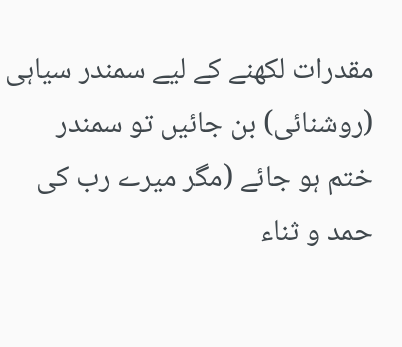مقدرات لکھنے کے لیے سمندر سیاہی (روشنائی) بن جائیں تو سمندر ختم ہو جائے (مگر میرے رب کی حمد و ثناء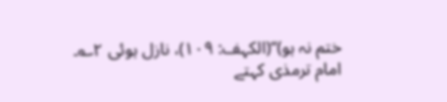ختم نہ ہو)“(الکہف: ۱۰۹)، نازل ہوئی ۲؎۔
امام ترمذی کہتے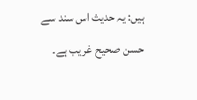ہیں: یہ حدیث اس سند سے حسن صحیح غریب ہے۔